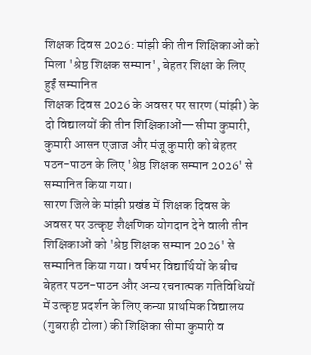शिक्षक दिवस 2026: मांझी की तीन शिक्षिकाओं को मिला 'श्रेष्ठ शिक्षक सम्मान', बेहतर शिक्षा के लिए हुईं सम्मानित
शिक्षक दिवस 2026 के अवसर पर सारण (मांझी) के दो विद्यालयों की तीन शिक्षिकाओं—सीमा कुमारी, कुमारी आसन एजाज और मंजू कुमारी को बेहतर पठन-पाठन के लिए 'श्रेष्ठ शिक्षक सम्मान 2026' से सम्मानित किया गया।
सारण जिले के मांझी प्रखंड में शिक्षक दिवस के अवसर पर उत्कृष्ट शैक्षणिक योगदान देने वाली तीन शिक्षिकाओं को 'श्रेष्ठ शिक्षक सम्मान 2026' से सम्मानित किया गया। वर्षभर विद्यार्थियों के बीच बेहतर पठन-पाठन और अन्य रचनात्मक गतिविधियों में उत्कृष्ट प्रदर्शन के लिए कन्या प्राथमिक विद्यालय (गुबराही टोला) की शिक्षिका सीमा कुमारी व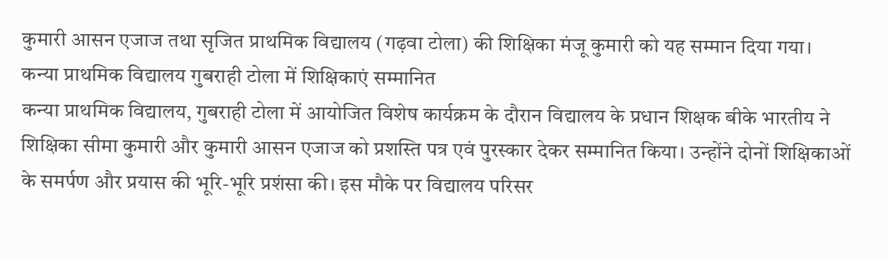कुमारी आसन एजाज तथा सृजित प्राथमिक विद्यालय (गढ़वा टोला) की शिक्षिका मंजू कुमारी को यह सम्मान दिया गया।
कन्या प्राथमिक विद्यालय गुबराही टोला में शिक्षिकाएं सम्मानित
कन्या प्राथमिक विद्यालय, गुबराही टोला में आयोजित विशेष कार्यक्रम के दौरान विद्यालय के प्रधान शिक्षक बीके भारतीय ने शिक्षिका सीमा कुमारी और कुमारी आसन एजाज को प्रशस्ति पत्र एवं पुरस्कार देकर सम्मानित किया। उन्होंने दोनों शिक्षिकाओं के समर्पण और प्रयास की भूरि-भूरि प्रशंसा की। इस मौके पर विद्यालय परिसर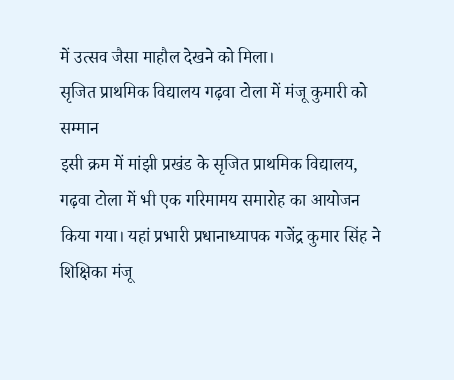में उत्सव जैसा माहौल देखने को मिला।
सृजित प्राथमिक विद्यालय गढ़वा टोला में मंजू कुमारी को सम्मान
इसी क्रम में मांझी प्रखंड के सृजित प्राथमिक विद्यालय, गढ़वा टोला में भी एक गरिमामय समारोह का आयोजन किया गया। यहां प्रभारी प्रधानाध्यापक गजेंद्र कुमार सिंह ने शिक्षिका मंजू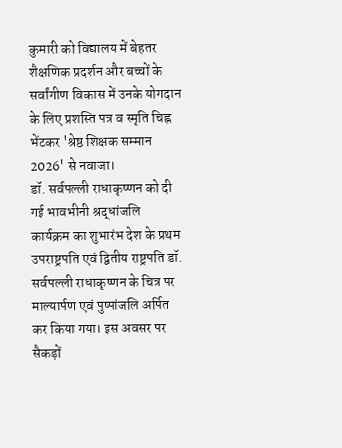कुमारी को विद्यालय में बेहतर शैक्षणिक प्रदर्शन और बच्चों के सर्वांगीण विकास में उनके योगदान के लिए प्रशस्ति पत्र व स्मृति चिह्न भेंटकर 'श्रेष्ठ शिक्षक सम्मान 2026' से नवाजा।
डॉ. सर्वपल्ली राधाकृष्णन को दी गई भावभीनी श्रद्धांजलि
कार्यक्रम का शुभारंभ देश के प्रथम उपराष्ट्रपति एवं द्वितीय राष्ट्रपति डॉ. सर्वपल्ली राधाकृष्णन के चित्र पर माल्यार्पण एवं पुष्पांजलि अर्पित कर किया गया। इस अवसर पर सैकड़ों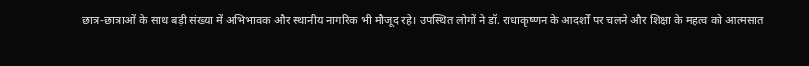छात्र-छात्राओं के साथ बड़ी संख्या में अभिभावक और स्थानीय नागरिक भी मौजूद रहे। उपस्थित लोगों ने डॉ. राधाकृष्णन के आदर्शों पर चलने और शिक्षा के महत्व को आत्मसात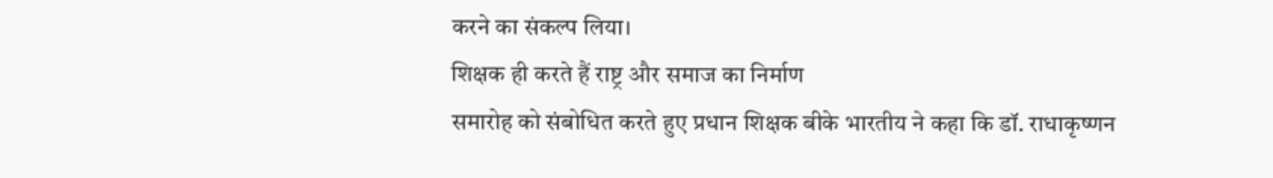करने का संकल्प लिया।
शिक्षक ही करते हैं राष्ट्र और समाज का निर्माण
समारोह को संबोधित करते हुए प्रधान शिक्षक बीके भारतीय ने कहा कि डॉ. राधाकृष्णन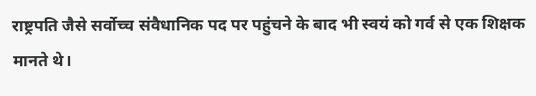राष्ट्रपति जैसे सर्वोच्च संवैधानिक पद पर पहुंचने के बाद भी स्वयं को गर्व से एक शिक्षक मानते थे।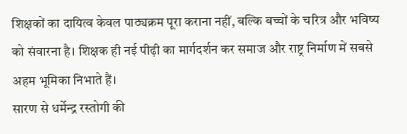शिक्षकों का दायित्व केवल पाठ्यक्रम पूरा कराना नहीं, बल्कि बच्चों के चरित्र और भविष्य को संवारना है। शिक्षक ही नई पीढ़ी का मार्गदर्शन कर समाज और राष्ट्र निर्माण में सबसे अहम भूमिका निभाते हैं।
सारण से धर्मेन्द्र रस्तोगी की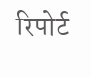रिपोर्ट